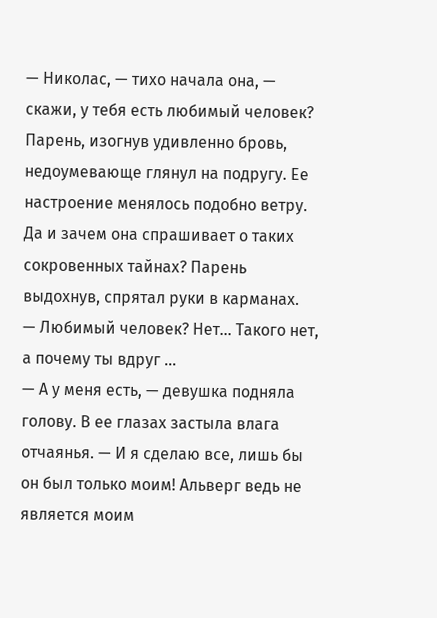— Николас, — тихо начала она, — скажи, у тебя есть любимый человек?
Парень, изогнув удивленно бровь, недоумевающе глянул на подругу. Ее настроение менялось подобно ветру. Да и зачем она спрашивает о таких сокровенных тайнах? Парень выдохнув, спрятал руки в карманах.
— Любимый человек? Нет… Такого нет, а почему ты вдруг …
— А у меня есть, — девушка подняла голову. В ее глазах застыла влага отчаянья. — И я сделаю все, лишь бы он был только моим! Альверг ведь не является моим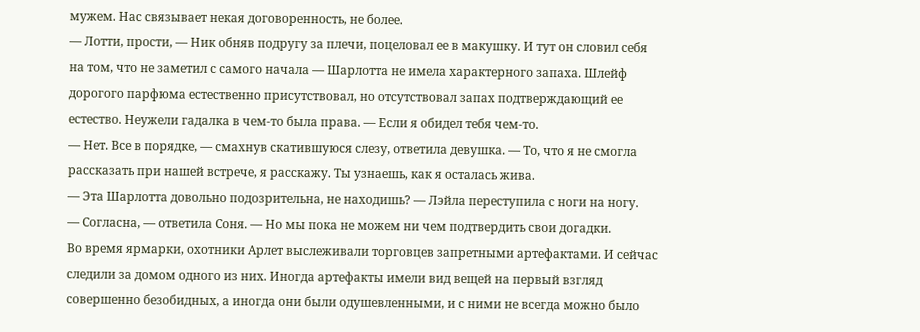мужем. Нас связывает некая договоренность, не более.
— Лотти, прости, — Ник обняв подругу за плечи, поцеловал ее в макушку. И тут он словил себя на том, что не заметил с самого начала — Шарлотта не имела характерного запаха. Шлейф дорогого парфюма естественно присутствовал, но отсутствовал запах подтверждающий ее естество. Неужели гадалка в чем-то была права. — Если я обидел тебя чем-то.
— Нет. Все в порядке, — смахнув скатившуюся слезу, ответила девушка. — То, что я не смогла рассказать при нашей встрече, я расскажу. Ты узнаешь, как я осталась жива.
— Эта Шарлотта довольно подозрительна, не находишь? — Лэйла переступила с ноги на ногу.
— Согласна, — ответила Соня. — Но мы пока не можем ни чем подтвердить свои догадки.
Во время ярмарки, охотники Арлет выслеживали торговцев запретными артефактами. И сейчас следили за домом одного из них. Иногда артефакты имели вид вещей на первый взгляд совершенно безобидных, а иногда они были одушевленными, и с ними не всегда можно было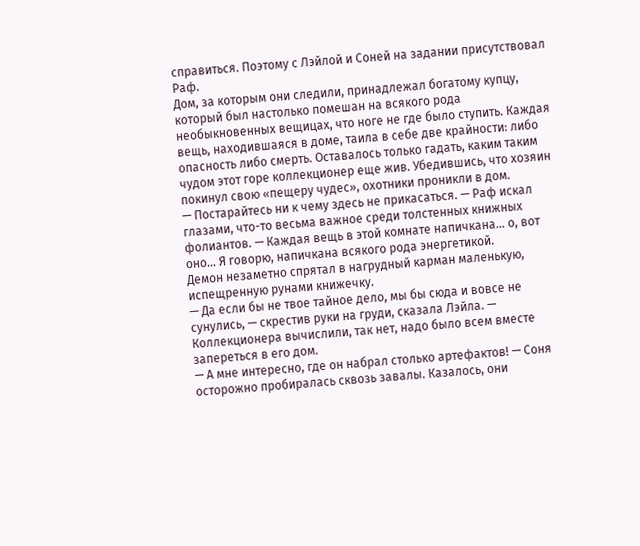справиться. Поэтому с Лэйлой и Соней на задании присутствовал Раф.
Дом, за которым они следили, принадлежал богатому купцу, который был настолько помешан на всякого рода необыкновенных вещицах, что ноге не где было ступить. Каждая вещь, находившаяся в доме, таила в себе две крайности: либо опасность либо смерть. Оставалось только гадать, каким таким чудом этот горе коллекционер еще жив. Убедившись, что хозяин покинул свою «пещеру чудес», охотники проникли в дом.
— Постарайтесь ни к чему здесь не прикасаться. — Раф искал глазами, что-то весьма важное среди толстенных книжных фолиантов. — Каждая вещь в этой комнате напичкана… о, вот оно… Я говорю, напичкана всякого рода энергетикой.
Демон незаметно спрятал в нагрудный карман маленькую, испещренную рунами книжечку.
— Да если бы не твое тайное дело, мы бы сюда и вовсе не сунулись, — скрестив руки на груди, сказала Лэйла. — Коллекционера вычислили, так нет, надо было всем вместе запереться в его дом.
— А мне интересно, где он набрал столько артефактов! — Соня осторожно пробиралась сквозь завалы. Казалось, они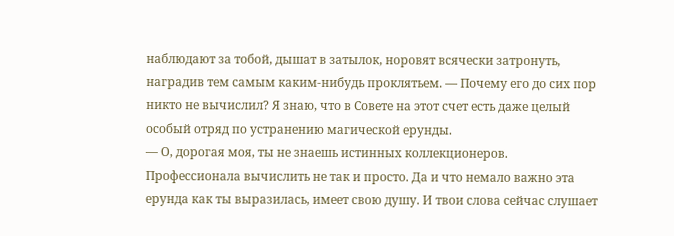наблюдают за тобой, дышат в затылок, норовят всячески затронуть, наградив тем самым каким-нибудь проклятьем. — Почему его до сих пор никто не вычислил? Я знаю, что в Совете на этот счет есть даже целый особый отряд по устранению магической ерунды.
— О, дорогая моя, ты не знаешь истинных коллекционеров. Профессионала вычислить не так и просто. Да и что немало важно эта ерунда как ты выразилась, имеет свою душу. И твои слова сейчас слушает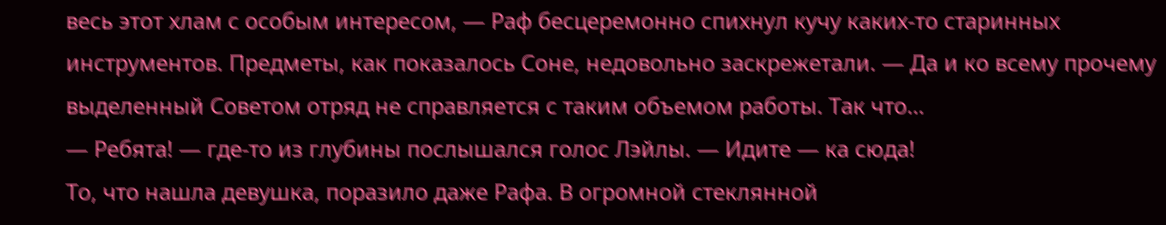весь этот хлам с особым интересом, — Раф бесцеремонно спихнул кучу каких-то старинных инструментов. Предметы, как показалось Соне, недовольно заскрежетали. — Да и ко всему прочему выделенный Советом отряд не справляется с таким объемом работы. Так что…
— Ребята! — где-то из глубины послышался голос Лэйлы. — Идите — ка сюда!
То, что нашла девушка, поразило даже Рафа. В огромной стеклянной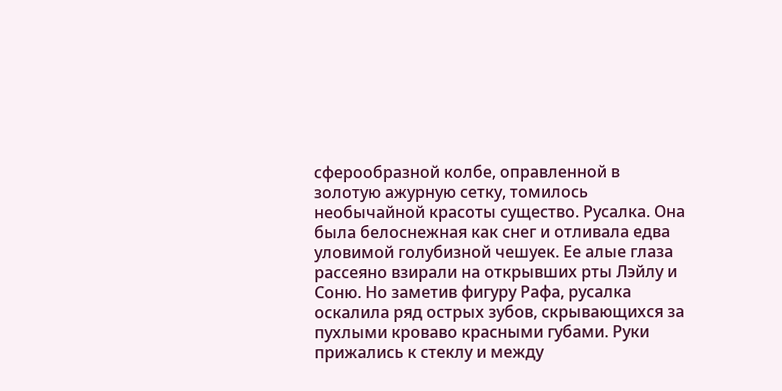сферообразной колбе, оправленной в золотую ажурную сетку, томилось необычайной красоты существо. Русалка. Она была белоснежная как снег и отливала едва уловимой голубизной чешуек. Ее алые глаза рассеяно взирали на открывших рты Лэйлу и Соню. Но заметив фигуру Рафа, русалка оскалила ряд острых зубов, скрывающихся за пухлыми кроваво красными губами. Руки прижались к стеклу и между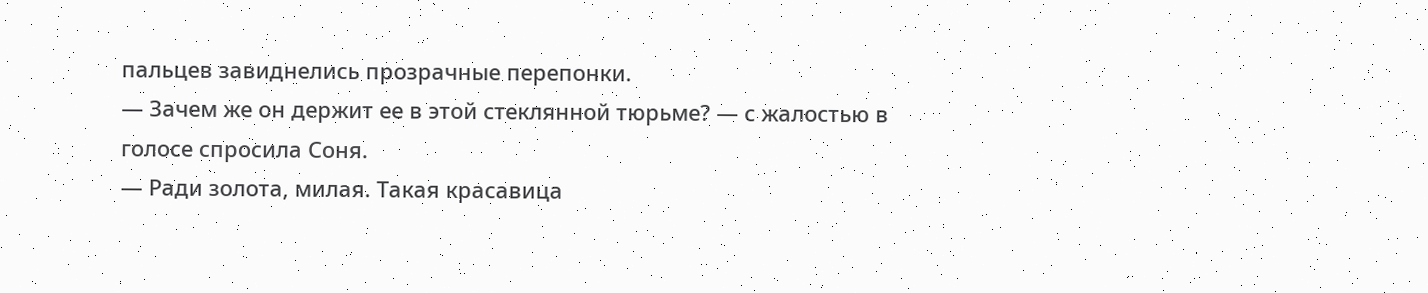пальцев завиднелись прозрачные перепонки.
— Зачем же он держит ее в этой стеклянной тюрьме? — с жалостью в голосе спросила Соня.
— Ради золота, милая. Такая красавица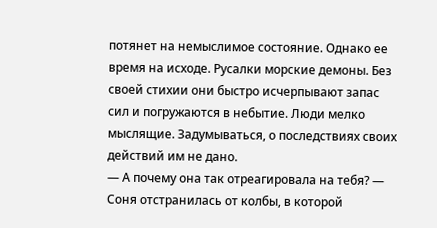потянет на немыслимое состояние. Однако ее время на исходе. Русалки морские демоны. Без своей стихии они быстро исчерпывают запас сил и погружаются в небытие. Люди мелко мыслящие. Задумываться, о последствиях своих действий им не дано.
— А почему она так отреагировала на тебя? — Соня отстранилась от колбы, в которой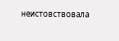неистовствовала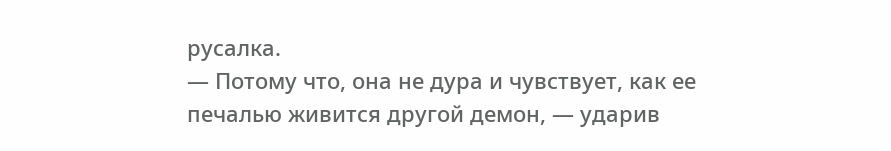русалка.
— Потому что, она не дура и чувствует, как ее печалью живится другой демон, — ударив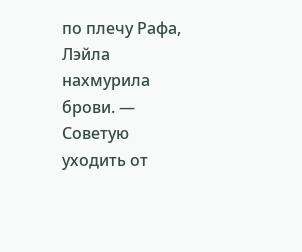по плечу Рафа, Лэйла нахмурила брови. — Советую уходить от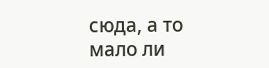сюда, а то мало ли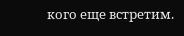кого еще встретим.